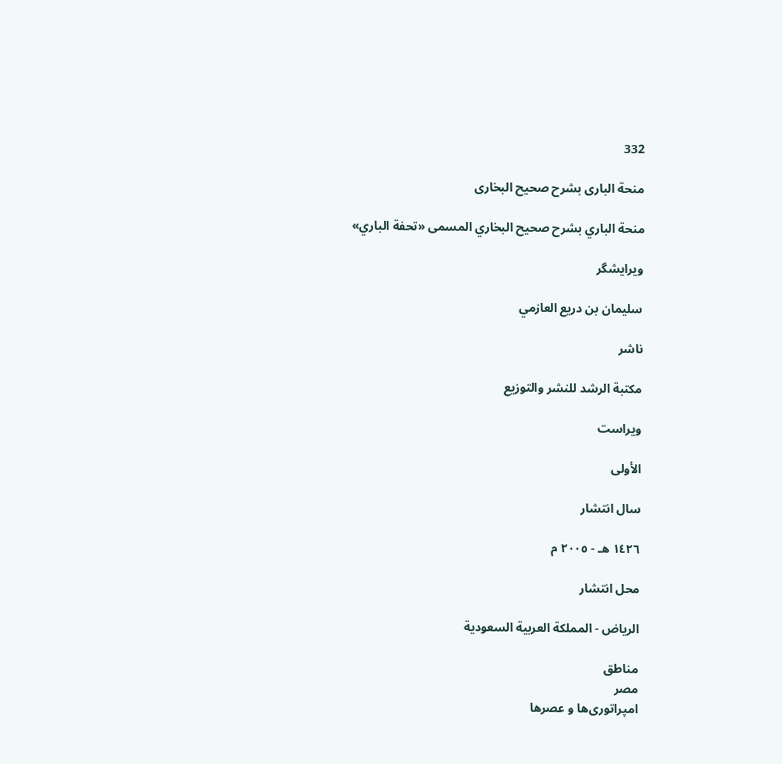332

منحة الباری بشرح صحیح البخاری

منحة الباري بشرح صحيح البخاري المسمى «تحفة الباري»

ویرایشگر

سليمان بن دريع العازمي

ناشر

مكتبة الرشد للنشر والتوزيع

ویراست

الأولى

سال انتشار

١٤٢٦ هـ - ٢٠٠٥ م

محل انتشار

الرياض - المملكة العربية السعودية

مناطق
مصر
امپراتوری‌ها و عصرها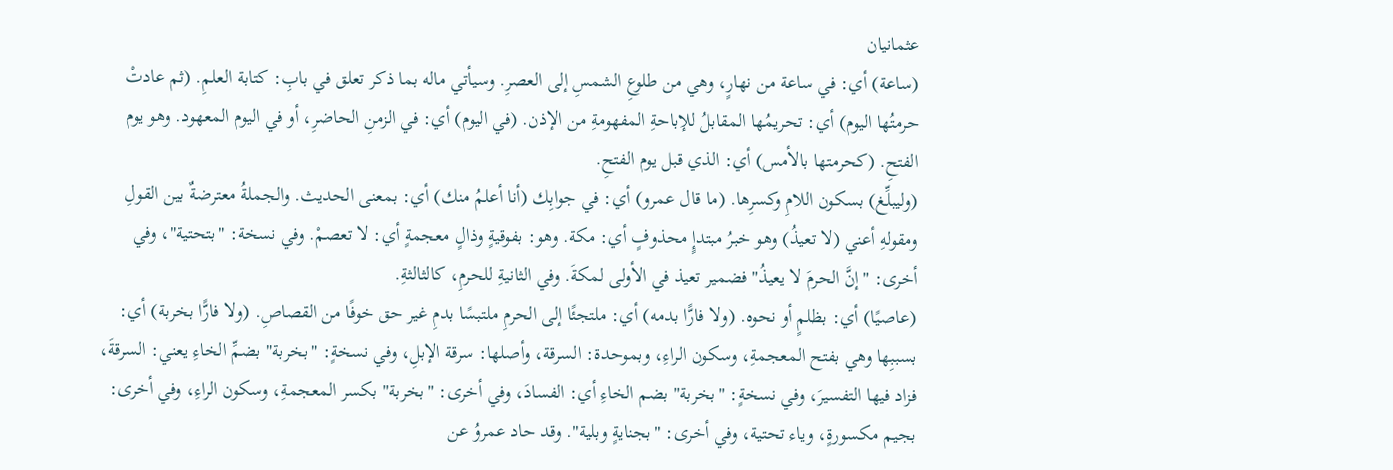عثمانیان
(ساعة) أي: في ساعة من نهارٍ، وهي من طلوعِ الشمسِ إلى العصرِ. وسيأتي ماله بما ذكر تعلق في بابِ: كتابة العلمِ. (ثم عادتْ حرمتُها اليوم) أي: تحريمُها المقابلُ للإباحةِ المفهومةِ من الإذن. (في اليوم) أي: في الزمنِ الحاضرِ، أو في اليوم المعهود. وهو يوم الفتحِ. (كحرمتها بالأمس) أي: الذي قبل يوم الفتحِ.
(وليبلِّغ) بسكون اللامِ وكسرِها. (ما قال عمرو) أي: في جوابِك (أنا أعلمُ منك) أي: بمعنى الحديث. والجملةُ معترضةٌ بين القولِ ومقولهِ أعني (لا تعيذُ) وهو خبرُ مبتدإٍ محذوفٍ أي: مكة. وهو: بفوقيةٍ وذالٍ معجمةٍ أي: لا تعصمْ. وفي نسخة: "بتحتية"، وفي أخرى: "إنَّ الحرمَ لا يعيذُ" فضمير تعيذ في الأولى لمكةَ. وفي الثانيةِ للحرمِ، كالثالثةِ.
(عاصيًا) أي: بظلمٍ أو نحوه. (ولا فارًّا بدمه) أي: ملتجئًا إلى الحرمِ ملتبسًا بدمِ غير حق خوفًا من القصاصِ. (ولا فارًّا بخربة) أي: بسببِها وهي بفتح المعجمةِ، وسكون الراءِ، وبموحدة: السرقة، وأصلها: سرقة الإبلِ، وفي نسخةٍ: "بخربة" بضمِّ الخاءِ يعني: السرقةَ، فزاد فيها التفسيرَ، وفي نسخةٍ: "بخربة" بضم الخاءِ أي: الفسادَ، وفي أخرى: "بخربة" بكسر المعجمةِ، وسكون الراءِ، وفي أخرى: بجيم مكسورةٍ، وياء تحتية، وفي أخرى: "بجنايةٍ وبلية". وقد حاد عمروُ عن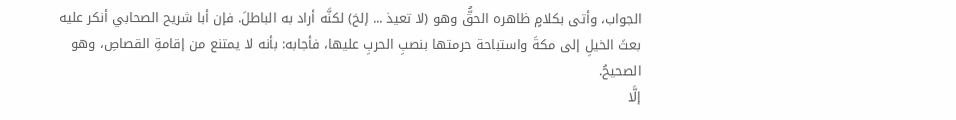الجواب، وأتى بكلامٍ ظاهره الحقُّ وهو (لا تعيذ ... إلخ) لكنَّه أراد به الباطلَ. فإن أبا شريح الصحابي أنكر عليه بعثَ الخيلِ إلى مكةَ واستباحة حرمتها بنصبِ الحربِ عليها، فأجابه: بأنه لا يمتنع من إقامةِ القصاصِ، وهو الصحيحُ.
إلَّا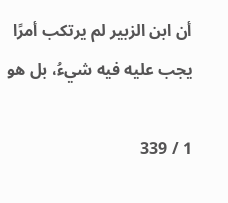أن ابن الزبير لم يرتكب أمرًا يجب عليه فيه شيءُ، بل هو

1 / 339